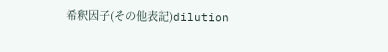希釈因子(その他表記)dilution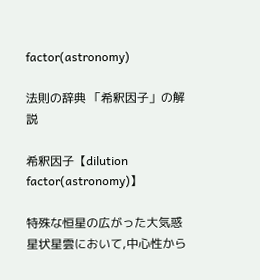factor(astronomy)

法則の辞典 「希釈因子」の解説

希釈因子【dilution factor(astronomy)】

特殊な恒星の広がった大気惑星状星雲において,中心性から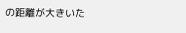の距離が大きいた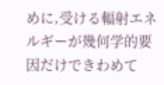めに,受ける輻射エネルギーが幾何学的要因だけできわめて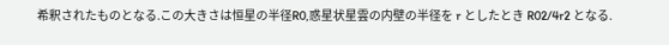希釈されたものとなる.この大きさは恒星の半径R0,惑星状星雲の内壁の半径を r としたとき R02/4r2 となる.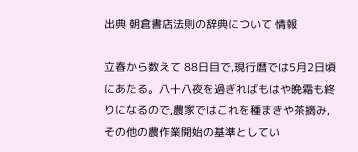出典 朝倉書店法則の辞典について 情報

立春から数えて 88日目で,現行暦では5月2日頃にあたる。八十八夜を過ぎればもはや晩霜も終りになるので,農家ではこれを種まきや茶摘み,その他の農作業開始の基準としてい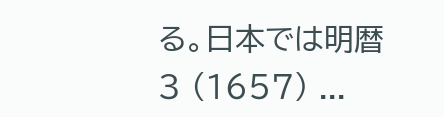る。日本では明暦3 (1657) ...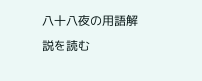八十八夜の用語解説を読む